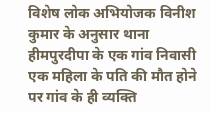विशेष लोक अभियोजक विनीश कुमार के अनुसार थाना हीमपुरदीपा के एक गांव निवासी एक महिला के पति की मौत होने पर गांव के ही व्यक्ति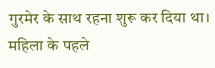गुरमेर के साथ रहना शुरू कर दिया था। महिला के पहले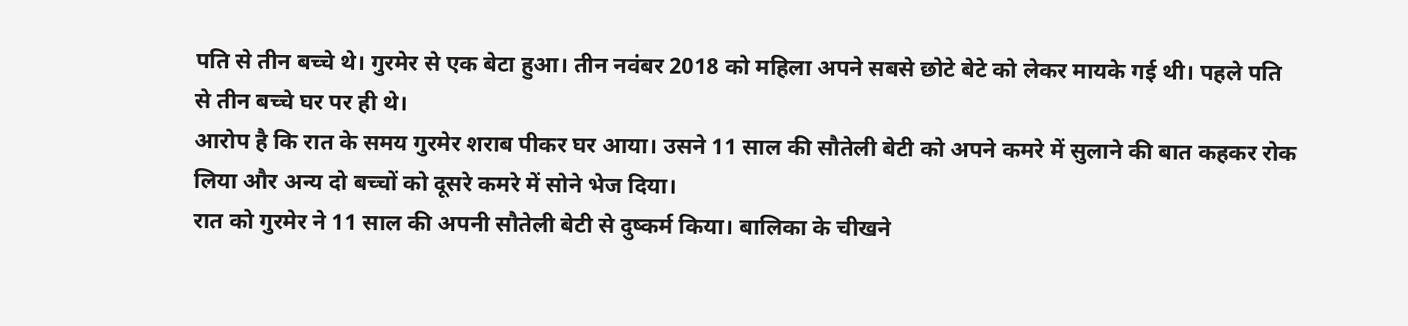पति से तीन बच्चे थे। गुरमेर से एक बेटा हुआ। तीन नवंबर 2018 को महिला अपने सबसे छोटे बेटे को लेकर मायके गई थी। पहले पति से तीन बच्चे घर पर ही थे।
आरोप है कि रात के समय गुरमेर शराब पीकर घर आया। उसने 11 साल की सौतेली बेटी को अपने कमरे में सुलाने की बात कहकर रोक लिया और अन्य दो बच्चों को दूसरे कमरे में सोने भेज दिया।
रात को गुरमेर ने 11 साल की अपनी सौतेली बेटी से दुष्कर्म किया। बालिका के चीखने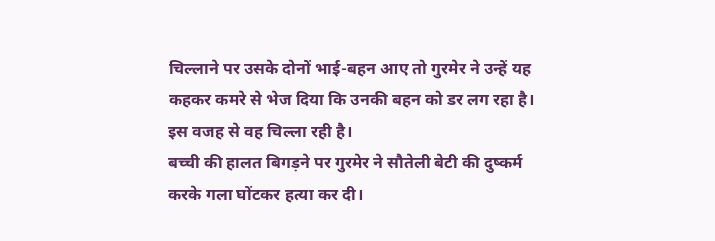चिल्लाने पर उसके दोनों भाई-बहन आए तो गुरमेर ने उन्हें यह कहकर कमरे से भेज दिया कि उनकी बहन को डर लग रहा है। इस वजह से वह चिल्ला रही है।
बच्ची की हालत बिगड़ने पर गुरमेर ने सौतेली बेटी की दुष्कर्म करके गला घोंटकर हत्या कर दी।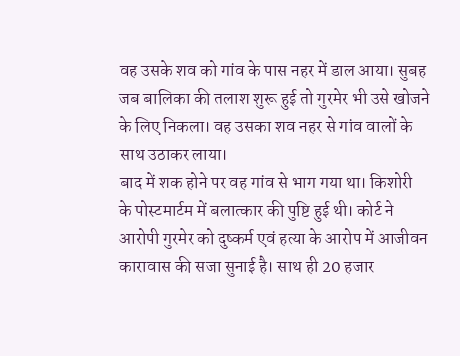वह उसके शव को गांव के पास नहर में डाल आया। सुबह जब बालिका की तलाश शुरू हुई तो गुरमेर भी उसे खोजने के लिए निकला। वह उसका शव नहर से गांव वालों के साथ उठाकर लाया।
बाद में शक होने पर वह गांव से भाग गया था। किशोरी के पोस्टमार्टम में बलात्कार की पुष्टि हुई थी। कोर्ट ने आरोपी गुरमेर को दुष्कर्म एवं हत्या के आरोप में आजीवन कारावास की सजा सुनाई है। साथ ही 20 हजार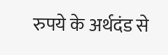रुपये के अर्थदंड से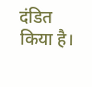दंडित किया है।